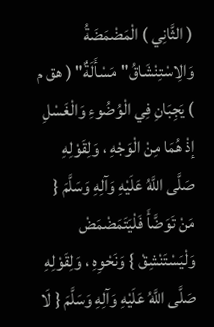( الثَّانِي ) الْمَضْمَضَةُ وَالِاسْتِنْشَاقُ"مَسْأَلَةٌ" ( هق م ) يَجِبَانِ فِي الْوُضُوءِ وَالْغَسْلِ إذْ هُمَا مِنْ الْوَجْهِ ، وَلِقَوْلِهِ صَلَّى اللَّهُ عَلَيْهِ وَآلِهِ وَسَلَّمَ { مَنْ تَوَضَّأَ فَلْيَتَمَضْمَضْ وَلْيَسْتَنْشِقْ } وَنَحْوِهِ ، وَلِقَوْلِهِ صَلَّى اللَّهُ عَلَيْهِ وَآلِهِ وَسَلَّمَ { لَا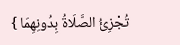تُجْزِئُ الصَّلَاةُ بِدُونِهِمَا }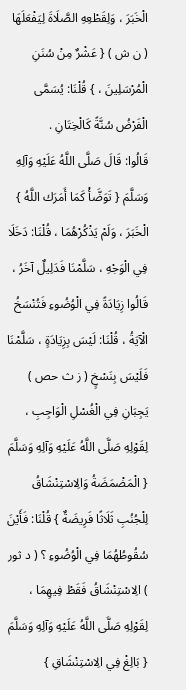الْخَبَرَ ، وَلِقَطْعِهِ الصَّلَاةَ لِيَفْعَلَهَا ( ن ش ) { عَشْرٌ مِنْ سُنَنِ الْمُرْسَلِينَ ، } قُلْنَا: يُسَمَّى الْفَرْضُ سُنَّةً كَالْخِتَانِ .
قَالُوا: قَالَ صَلَّى اللَّهُ عَلَيْهِ وَآلِهِ وَسَلَّمَ { تَوَضَّأْ كَمَا أَمَرَك اللَّهُ } الْخَبَرَ ، وَلَمْ يَذْكُرْهُمَا ، قُلْنَا: دَخَلَا فِي الْوَجْهِ ، سَلَّمْنَا فَدَلِيلٌ آخَرُ ، قَالُوا زِيَادَةً فِي الْوُضُوءِ فَتُنْسَخُ الْآيَةُ ، قُلْنَا: لَيْسَ بِزِيَادَةٍ ، سَلَّمْنَا فَلَيْسَ بِنَسْخٍ ( ز ث حص ) يَجِبَانِ فِي الْغُسْلِ الْوَاجِبِ ، لِقَوْلِهِ صَلَّى اللَّهُ عَلَيْهِ وَآلِهِ وَسَلَّمَ { الْمَضْمَضَةُ وَالِاسْتِنْشَاقُ لِلْجُنُبِ ثَلَاثًا فَرِيضَةٌ } قُلْنَا: فَأَيْنَ سُقُوطُهُمَا فِي الْوُضُوءِ ؟ ( د ثور ) الِاسْتِنْشَاقُ فَقَطْ فِيهِمَا ، لِقَوْلِهِ صَلَّى اللَّهُ عَلَيْهِ وَآلِهِ وَسَلَّمَ { بَالِغْ فِي الِاسْتِنْشَاقِ }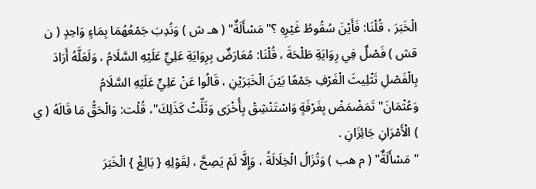الْخَبَرَ ، قُلْنَا: فَأَيْنَ سُقُوطُ غَيْرِهِ ؟"مَسْأَلَةٌ" ( هـ ش ) وَنُدِبَ جَمْعُهُمَا بِمَاءٍ وَاحِدٍ ( ن قش ) فَصْلٌ فِي رِوَايَةِ طَلْحَةَ ، قُلْنَا: مُعَارَضٌ بِرِوَايَةِ عَلِيٍّ عَلَيْهِ السَّلَامُ ، وَلَعَلَّهُ أَرَادَ بِالْفَصْلِ تَثْلِيثَ الْغَرْفِ جَمْعًا بَيْنَ الْخَبَرَيْنِ ، قَالُوا عَنْ عَلِيٍّ عَلَيْهِ السَّلَامُ وَعُثْمَانَ"تَمَضْمَضْ بِغَرْفَةٍ وَاسْتَنْشِقْ بِأُخْرَى وَثَلِّثْ كَذَلِكَ"، قُلْت: وَالْحَقُّ مَا قَالَهُ ( ي ) الْأَمْرَانِ جَائِزَانِ .
"مَسْأَلَةٌ" ( م هب ) وَتُزَالُ الْخِلَالَةُ ، وَإِلَّا لَمْ يَصِحَّ ، لِقَوْلِهِ { بَالِغْ } الْخَبَرَ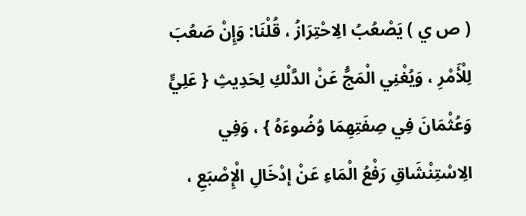( ص ي ) يَصْعُبُ الِاحْتِرَازُ ، قُلْنَا: وَإِنْ صَعُبَ لِلْأَمْرِ ، وَيُغْنِي الْمَجُّ عَنْ الدَّلْكِ لِحَدِيثِ { عَلِيٍّ وَعُثْمَانَ فِي صِفَتِهِمَا وُضُوءَهُ } ، وَفِي الِاسْتِنْشَاقِ رَفْعُ الْمَاءِ عَنْ إدْخَالِ الْإِصْبَعِ ،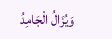وَيُزَالُ الْجَامِدُ